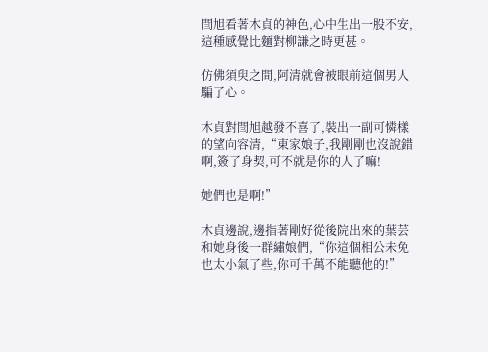閆旭看著木貞的神色,心中生出一股不安,這種感覺比麵對柳謙之時更甚。

仿佛須臾之間,阿清就會被眼前這個男人騙了心。

木貞對閆旭越發不喜了,裝出一副可憐樣的望向容清,“東家娘子,我剛剛也沒說錯啊,簽了身契,可不就是你的人了嘛!

她們也是啊!”

木貞邊說,邊指著剛好從後院出來的葉芸和她身後一群繡娘們,“你這個相公未免也太小氣了些,你可千萬不能聽他的!”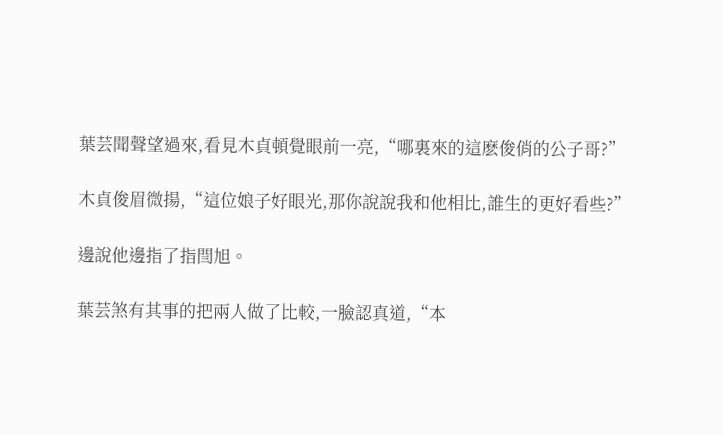葉芸聞聲望過來,看見木貞頓覺眼前一亮,“哪裏來的這麽俊俏的公子哥?”

木貞俊眉微揚,“這位娘子好眼光,那你說說我和他相比,誰生的更好看些?”

邊說他邊指了指閆旭。

葉芸煞有其事的把兩人做了比較,一臉認真道,“本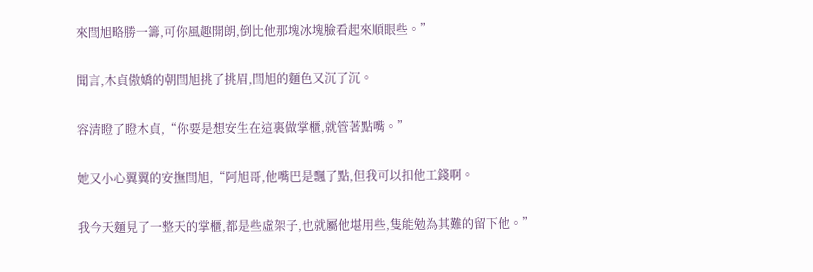來閆旭略勝一籌,可你風趣開朗,倒比他那塊冰塊臉看起來順眼些。”

聞言,木貞傲嬌的朝閆旭挑了挑眉,閆旭的麵色又沉了沉。

容清瞪了瞪木貞,“你要是想安生在這裏做掌櫃,就管著點嘴。”

她又小心翼翼的安撫閆旭,“阿旭哥,他嘴巴是飄了點,但我可以扣他工錢啊。

我今天麵見了一整天的掌櫃,都是些虛架子,也就屬他堪用些,隻能勉為其難的留下他。”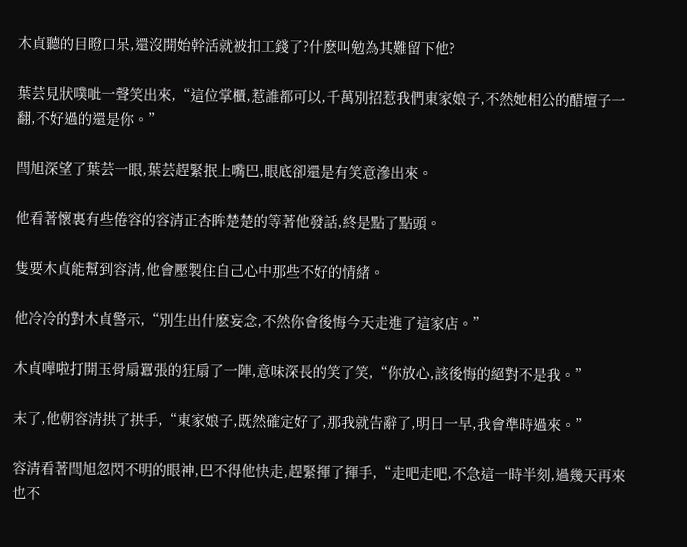木貞聽的目瞪口呆,還沒開始幹活就被扣工錢了?什麽叫勉為其難留下他?

葉芸見狀噗呲一聲笑出來,“這位掌櫃,惹誰都可以,千萬別招惹我們東家娘子,不然她相公的醋壇子一翻,不好過的還是你。”

閆旭深望了葉芸一眼,葉芸趕緊抿上嘴巴,眼底卻還是有笑意滲出來。

他看著懷裏有些倦容的容清正杏眸楚楚的等著他發話,終是點了點頭。

隻要木貞能幫到容清,他會壓製住自己心中那些不好的情緒。

他冷冷的對木貞警示,“別生出什麽妄念,不然你會後悔今天走進了這家店。”

木貞嘩啦打開玉骨扇囂張的狂扇了一陣,意味深長的笑了笑,“你放心,該後悔的絕對不是我。”

末了,他朝容清拱了拱手,“東家娘子,既然確定好了,那我就告辭了,明日一早,我會準時過來。”

容清看著閆旭忽閃不明的眼神,巴不得他快走,趕緊揮了揮手,“走吧走吧,不急這一時半刻,過幾天再來也不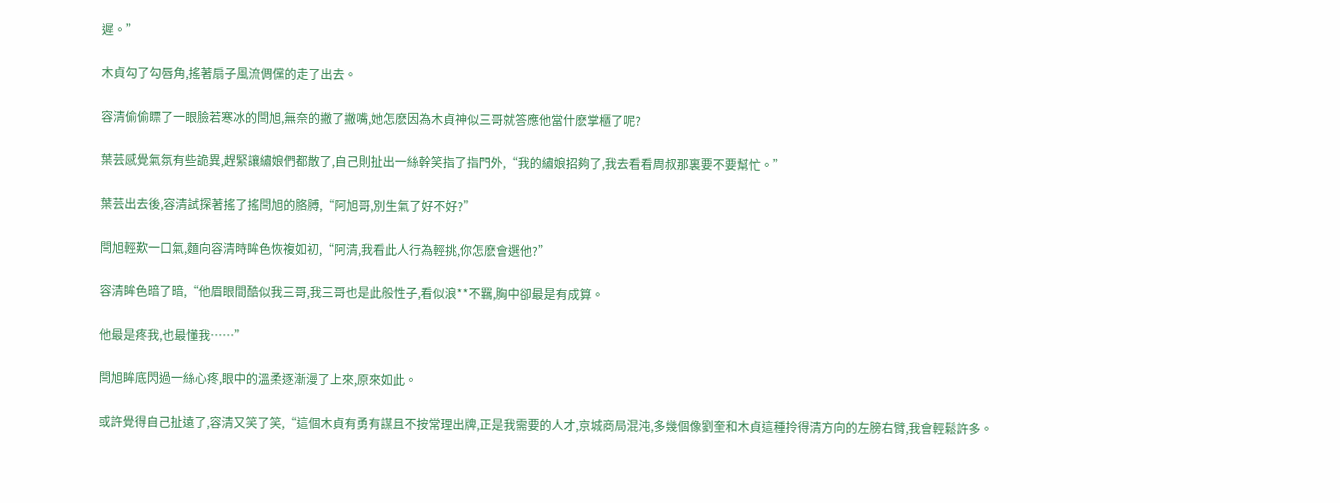遲。”

木貞勾了勾唇角,搖著扇子風流倜儻的走了出去。

容清偷偷瞟了一眼臉若寒冰的閆旭,無奈的撇了撇嘴,她怎麽因為木貞神似三哥就答應他當什麽掌櫃了呢?

葉芸感覺氣氛有些詭異,趕緊讓繡娘們都散了,自己則扯出一絲幹笑指了指門外,“我的繡娘招夠了,我去看看周叔那裏要不要幫忙。”

葉芸出去後,容清試探著搖了搖閆旭的胳膊,“阿旭哥,別生氣了好不好?”

閆旭輕歎一口氣,麵向容清時眸色恢複如初,“阿清,我看此人行為輕挑,你怎麽會選他?”

容清眸色暗了暗,“他眉眼間酷似我三哥,我三哥也是此般性子,看似浪**不羈,胸中卻最是有成算。

他最是疼我,也最懂我……”

閆旭眸底閃過一絲心疼,眼中的溫柔逐漸漫了上來,原來如此。

或許覺得自己扯遠了,容清又笑了笑,“這個木貞有勇有謀且不按常理出牌,正是我需要的人才,京城商局混沌,多幾個像劉奎和木貞這種拎得清方向的左膀右臂,我會輕鬆許多。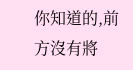你知道的,前方沒有將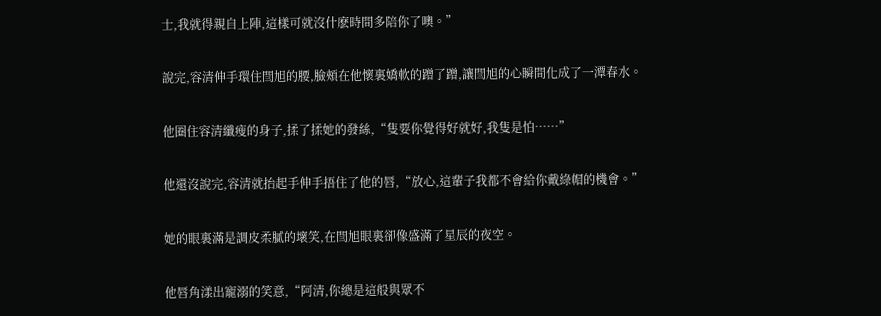士,我就得親自上陣,這樣可就沒什麽時間多陪你了噢。”

說完,容清伸手環住閆旭的腰,臉頰在他懷裏嬌軟的蹭了蹭,讓閆旭的心瞬間化成了一潭春水。

他圈住容清纖瘦的身子,揉了揉她的發絲,“隻要你覺得好就好,我隻是怕……”

他還沒說完,容清就抬起手伸手捂住了他的唇,“放心,這輩子我都不會給你戴綠帽的機會。”

她的眼裏滿是調皮柔膩的壞笑,在閆旭眼裏卻像盛滿了星辰的夜空。

他唇角漾出寵溺的笑意,“阿清,你總是這般與眾不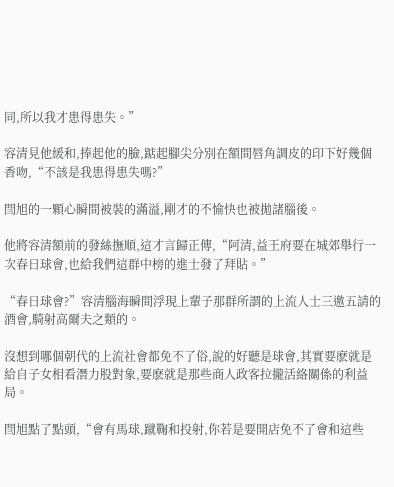同,所以我才患得患失。”

容清見他緩和,捧起他的臉,踮起腳尖分別在額間唇角調皮的印下好幾個香吻,“不該是我患得患失嗎?”

閆旭的一顆心瞬間被裝的滿溢,剛才的不愉快也被拋諸腦後。

他將容清額前的發絲撫順,這才言歸正傳,“阿清,益王府要在城郊舉行一次春日球會,也給我們這群中榜的進士發了拜貼。”

“春日球會?”容清腦海瞬間浮現上輩子那群所謂的上流人士三邀五請的酒會,騎射高爾夫之類的。

沒想到哪個朝代的上流社會都免不了俗,說的好聽是球會,其實要麽就是給自子女相看潛力股對象,要麽就是那些商人政客拉攏活絡關係的利益局。

閆旭點了點頭,“會有馬球,蹴鞠和投射,你若是要開店免不了會和這些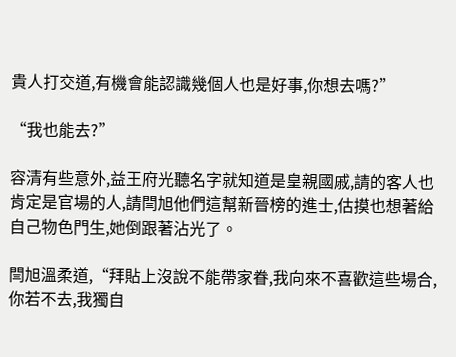貴人打交道,有機會能認識幾個人也是好事,你想去嗎?”

“我也能去?”

容清有些意外,益王府光聽名字就知道是皇親國戚,請的客人也肯定是官場的人,請閆旭他們這幫新晉榜的進士,估摸也想著給自己物色門生,她倒跟著沾光了。

閆旭溫柔道,“拜貼上沒說不能帶家眷,我向來不喜歡這些場合,你若不去,我獨自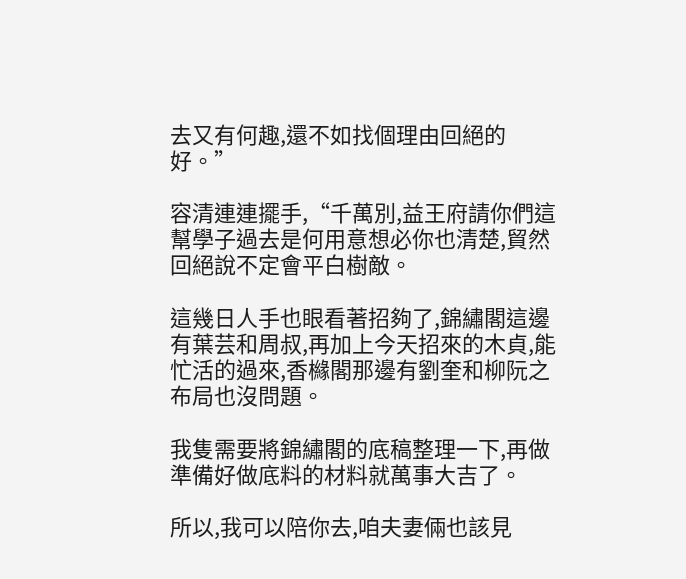去又有何趣,還不如找個理由回絕的好。”

容清連連擺手,“千萬別,益王府請你們這幫學子過去是何用意想必你也清楚,貿然回絕說不定會平白樹敵。

這幾日人手也眼看著招夠了,錦繡閣這邊有葉芸和周叔,再加上今天招來的木貞,能忙活的過來,香櫞閣那邊有劉奎和柳阮之布局也沒問題。

我隻需要將錦繡閣的底稿整理一下,再做準備好做底料的材料就萬事大吉了。

所以,我可以陪你去,咱夫妻倆也該見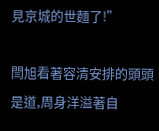見京城的世麵了!”

閆旭看著容清安排的頭頭是道,周身洋溢著自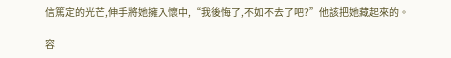信篤定的光芒,伸手將她擁入懷中,“我後悔了,不如不去了吧?”他該把她藏起來的。

容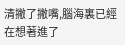清撇了撇嘴,腦海裏已經在想著進了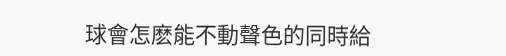球會怎麽能不動聲色的同時給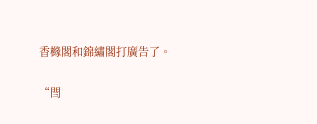香櫞閣和錦繡閣打廣告了。

“閆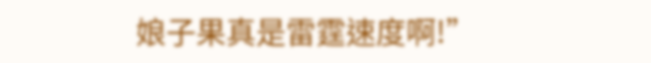娘子果真是雷霆速度啊!”